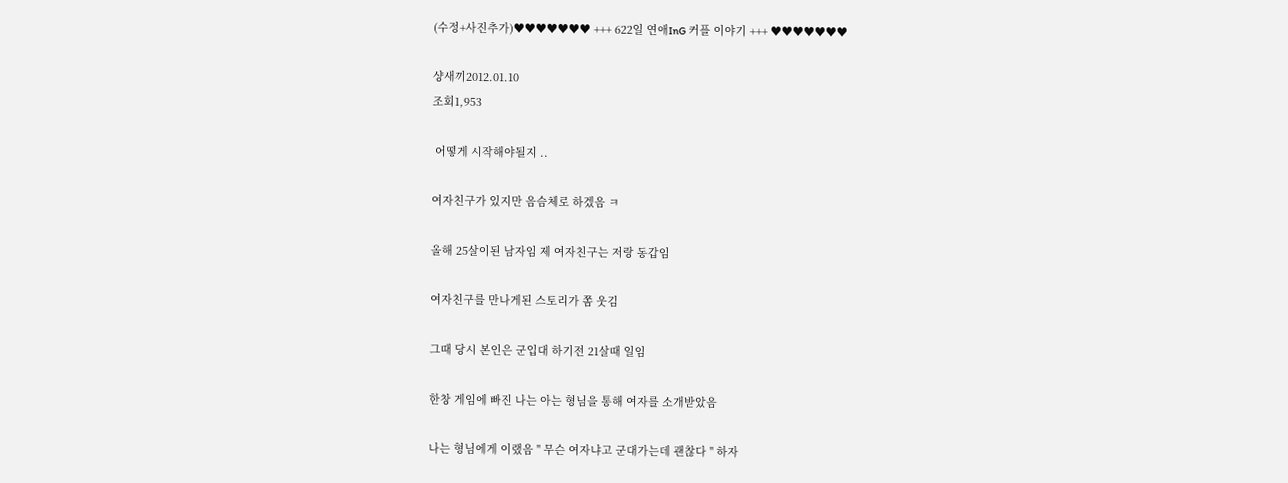(수정+사진추가)♥♥♥♥♥♥♥ +++ 622일 연애InG 커플 이야기 +++ ♥♥♥♥♥♥♥

샹새끼2012.01.10
조회1,953

 어떻게 시작해야될지 ..

여자친구가 있지만 음슴체로 하겠음 ㅋ

올해 25살이된 남자임 제 여자친구는 저랑 동갑임

여자친구를 만나게된 스토리가 쫌 웃김

그때 당시 본인은 군입대 하기전 21살때 일임

한창 게임에 빠진 나는 아는 형님을 통해 여자를 소개받았음

나는 형님에게 이랬음 " 무슨 여자냐고 군대가는데 괜찮다 " 하자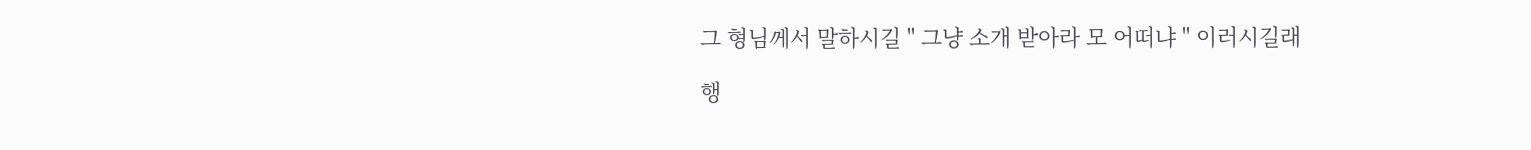그 형님께서 말하시길 " 그냥 소개 받아라 모 어떠냐 " 이러시길래

행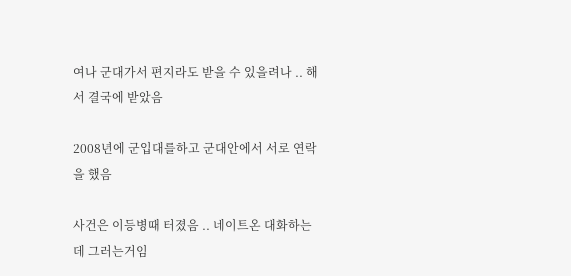여나 군대가서 편지라도 받을 수 있을려나 .. 해서 결국에 받았음

2008년에 군입대를하고 군대안에서 서로 연락을 했음

사건은 이등병때 터졌음 .. 네이트온 대화하는데 그러는거임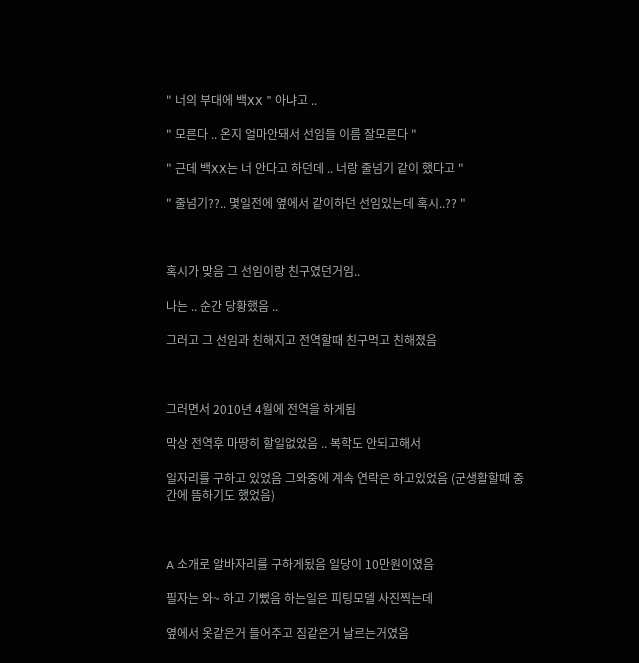" 너의 부대에 백XX " 아냐고 ..

" 모른다 .. 온지 얼마안돼서 선임들 이름 잘모른다 "

" 근데 백XX는 너 안다고 하던데 .. 너랑 줄넘기 같이 했다고 "

" 줄넘기??.. 몇일전에 옆에서 같이하던 선임있는데 혹시..?? "



혹시가 맞음 그 선임이랑 친구였던거임..

나는 .. 순간 당황했음 ..

그러고 그 선임과 친해지고 전역할때 친구먹고 친해졌음



그러면서 2010년 4월에 전역을 하게됨

막상 전역후 마땅히 할일없었음 .. 복학도 안되고해서

일자리를 구하고 있었음 그와중에 계속 연락은 하고있었음 (군생활할때 중간에 뜸하기도 했었음)



A 소개로 알바자리를 구하게됬음 일당이 10만원이였음

필자는 와~ 하고 기뻤음 하는일은 피팅모델 사진찍는데

옆에서 옷같은거 들어주고 짐같은거 날르는거였음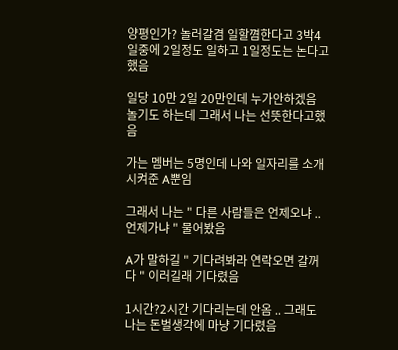양평인가? 놀러갈겸 일할꼄한다고 3박4일중에 2일정도 일하고 1일정도는 논다고했음

일당 10만 2일 20만인데 누가안하겠음 놀기도 하는데 그래서 나는 선뜻한다고했음

가는 멤버는 5명인데 나와 일자리를 소개시켜준 A뿐임

그래서 나는 " 다른 사람들은 언제오냐 .. 언제가냐 " 물어봤음

A가 말하길 " 기다려봐라 연락오면 갈꺼다 " 이러길래 기다렸음

1시간?2시간 기다리는데 안옴 .. 그래도 나는 돈벌생각에 마냥 기다렸음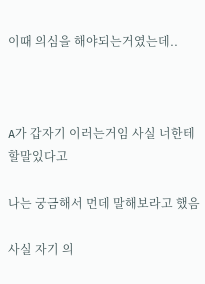이때 의심을 해야되는거였는데..



A가 갑자기 이러는거임 사실 너한테 할말있다고

나는 궁금해서 먼데 말해보라고 했음

사실 자기 의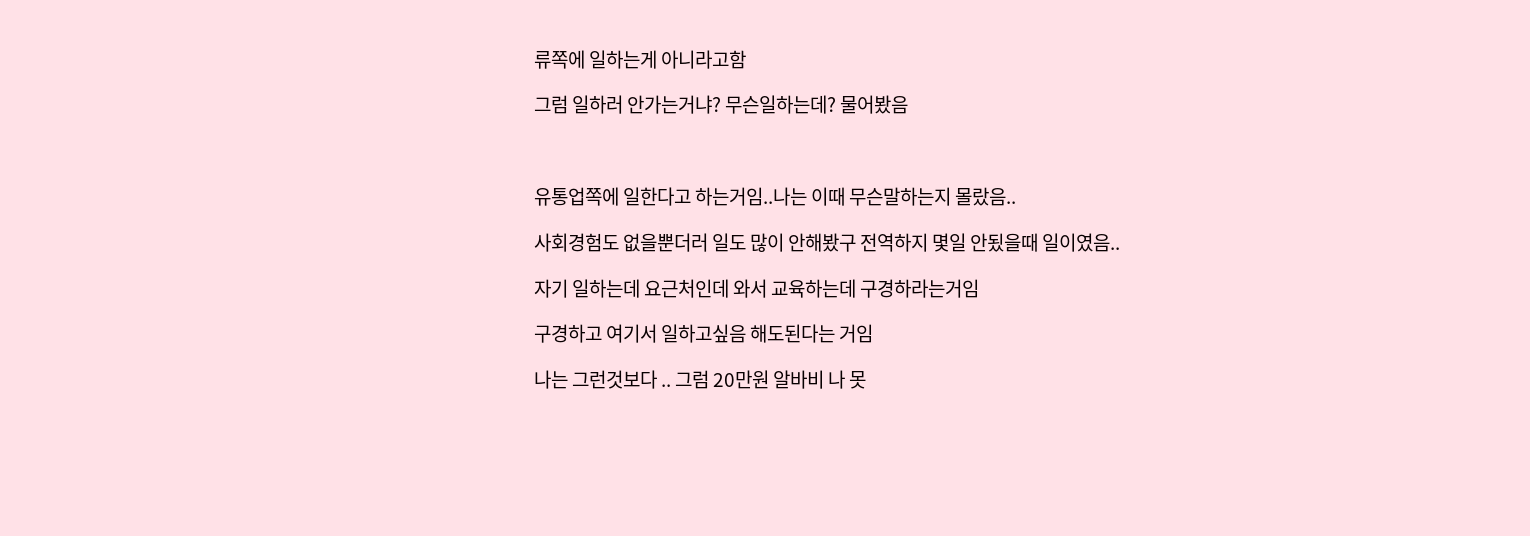류쪽에 일하는게 아니라고함

그럼 일하러 안가는거냐? 무슨일하는데? 물어봤음



유통업쪽에 일한다고 하는거임..나는 이때 무슨말하는지 몰랐음..

사회경험도 없을뿐더러 일도 많이 안해봤구 전역하지 몇일 안됬을때 일이였음..

자기 일하는데 요근처인데 와서 교육하는데 구경하라는거임

구경하고 여기서 일하고싶음 해도된다는 거임

나는 그런것보다 .. 그럼 20만원 알바비 나 못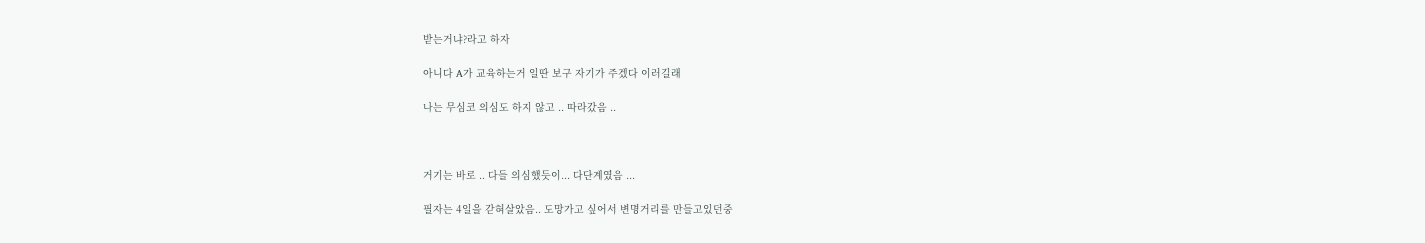받는거냐?라고 하자

아니다 A가 교육하는거 일딴 보구 자기가 주겠다 이러길래

나는 무심코 의심도 하지 않고 .. 따라갔음 ..



거기는 바로 .. 다들 의심했듯이... 다단계였음 ...

필자는 4일을 갇혀살았음.. 도망가고 싶어서 변명거리를 만들고있던중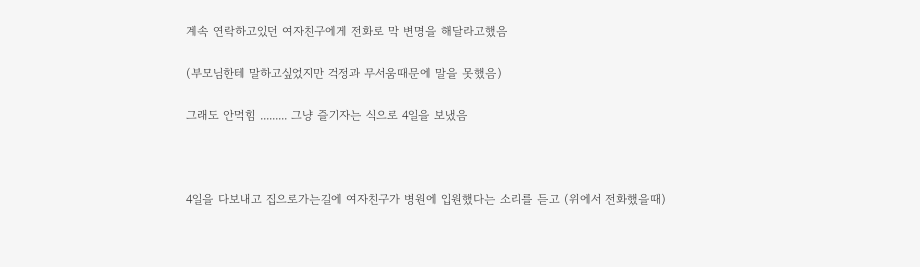계속 연락하고있던 여자친구에게 전화로 막 변명을 해달라고했음

(부모님한테 말하고싶었지만 걱정과 무서움때문에 말을 못했음)

그래도 안먹힘 ......... 그냥 즐기자는 식으로 4일을 보냈음



4일을 다보내고 집으로가는길에 여자친구가 병원에 입원했다는 소리를 듣고 (위에서 전화했을때)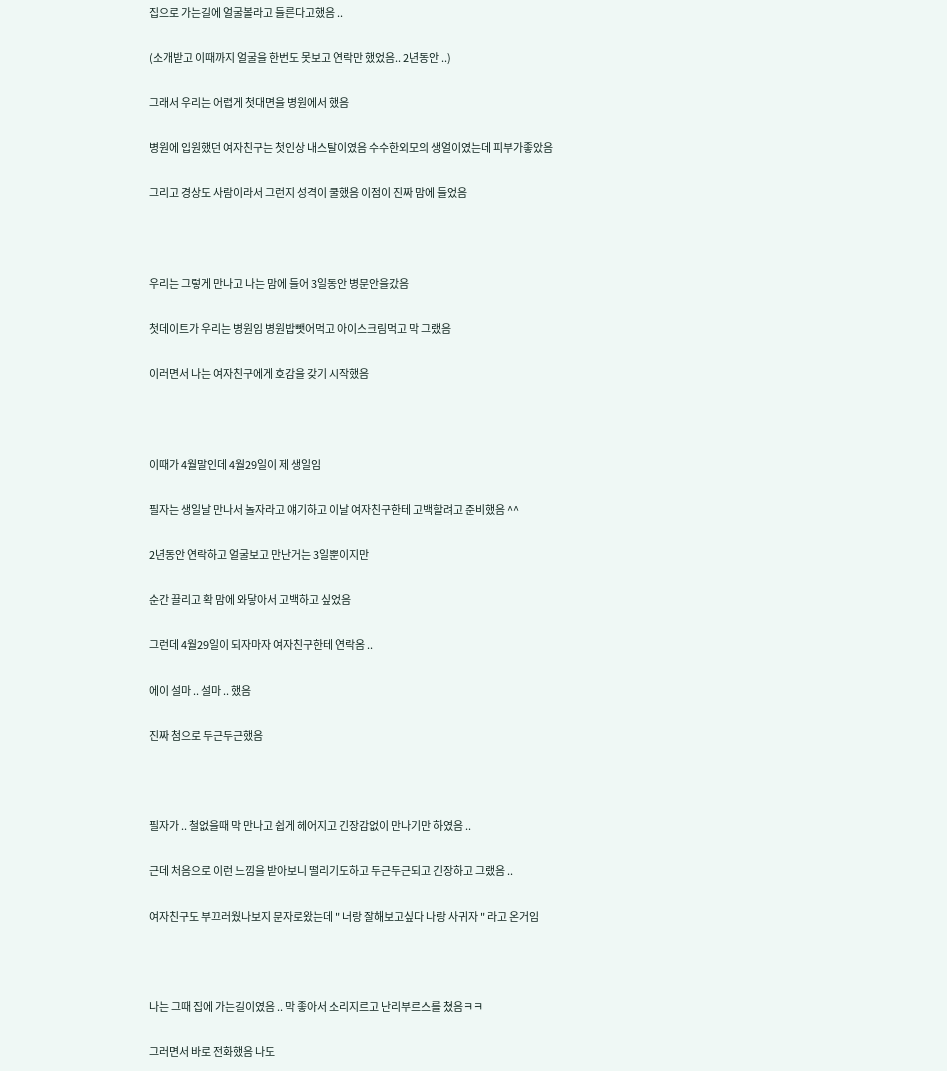집으로 가는길에 얼굴볼라고 들른다고했음 ..

(소개받고 이때까지 얼굴을 한번도 못보고 연락만 했었음.. 2년동안 ..)

그래서 우리는 어렵게 첫대면을 병원에서 했음

병원에 입원했던 여자친구는 첫인상 내스탈이였음 수수한외모의 생얼이였는데 피부가좋았음

그리고 경상도 사람이라서 그런지 성격이 쿨했음 이점이 진짜 맘에 들었음



우리는 그렇게 만나고 나는 맘에 들어 3일동안 병문안을갔음

첫데이트가 우리는 병원임 병원밥뺏어먹고 아이스크림먹고 막 그랬음

이러면서 나는 여자친구에게 호감을 갖기 시작했음



이때가 4월말인데 4월29일이 제 생일임

필자는 생일날 만나서 놀자라고 얘기하고 이날 여자친구한테 고백할려고 준비했음 ^^

2년동안 연락하고 얼굴보고 만난거는 3일뿐이지만

순간 끌리고 확 맘에 와닿아서 고백하고 싶었음

그런데 4월29일이 되자마자 여자친구한테 연락옴 ..

에이 설마 .. 설마 .. 했음

진짜 첨으로 두근두근했음



필자가 .. 철없을때 막 만나고 쉽게 헤어지고 긴장감없이 만나기만 하였음 ..

근데 처음으로 이런 느낌을 받아보니 떨리기도하고 두근두근되고 긴장하고 그랬음 ..

여자친구도 부끄러웠나보지 문자로왔는데 " 너랑 잘해보고싶다 나랑 사귀자 " 라고 온거임



나는 그때 집에 가는길이였음 .. 막 좋아서 소리지르고 난리부르스를 쳤음ㅋㅋ

그러면서 바로 전화했음 나도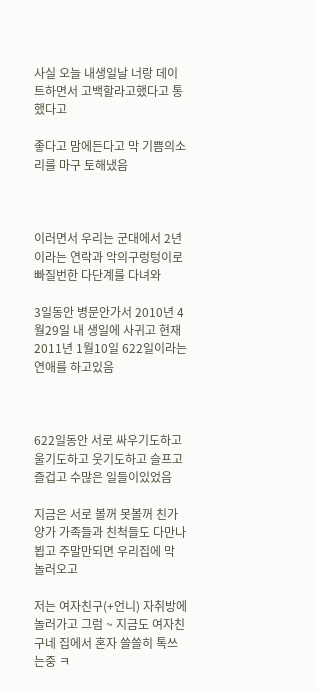사실 오늘 내생일날 너랑 데이트하면서 고백할라고했다고 통했다고

좋다고 맘에든다고 막 기쁨의소리를 마구 토해냈음



이러면서 우리는 군대에서 2년이라는 연락과 악의구렁텅이로 빠질번한 다단계를 다녀와

3일동안 병문안가서 2010년 4월29일 내 생일에 사귀고 현재 2011년 1월10일 622일이라는 연애를 하고있음



622일동안 서로 싸우기도하고 울기도하고 웃기도하고 슬프고 즐겁고 수많은 일들이있었음

지금은 서로 볼꺼 못볼꺼 친가 양가 가족들과 친척들도 다만나뵙고 주말만되면 우리집에 막 놀러오고

저는 여자친구(+언니) 자취방에 놀러가고 그럼 ~ 지금도 여자친구네 집에서 혼자 쓸쓸히 톡쓰는중 ㅋ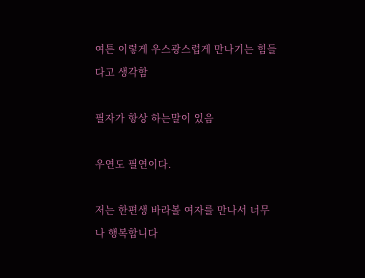여튼 이렇게 우스광스럽게 만나기는 힘들다고 생각함

필자가 항상 하는말이 있음

우연도 필연이다.

저는 한편생 바라볼 여자를 만나서 너무나 행복합니다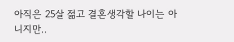아직은 25살 젊고 결혼생각할 나이는 아니지만..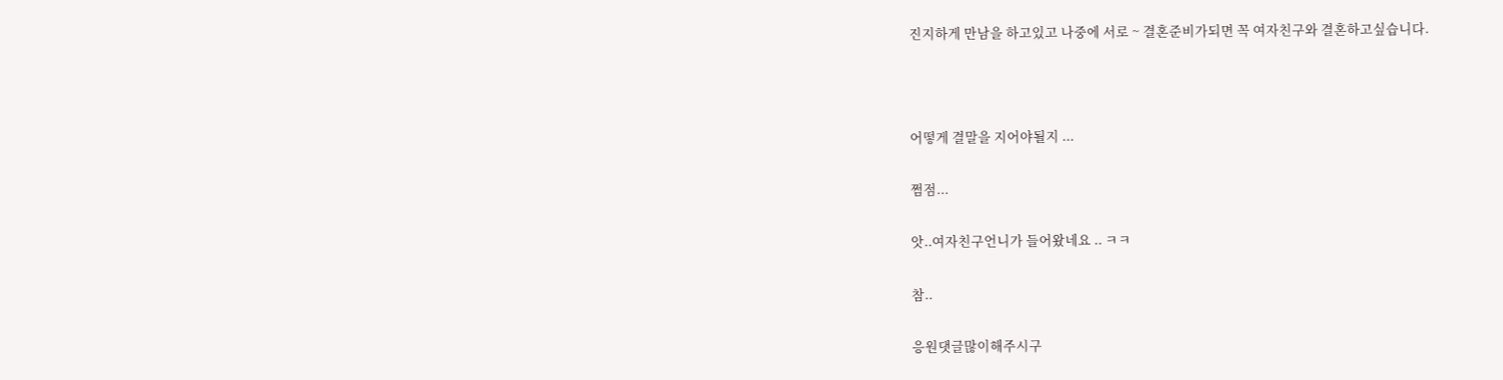진지하게 만남을 하고있고 나중에 서로 ~ 결혼준비가되면 꼭 여자친구와 결혼하고싶습니다.



어떻게 결말을 지어야될지 ...

쩜점...

앗..여자친구언니가 들어왔네요 .. ㅋㅋ

참..

응원댓글많이해주시구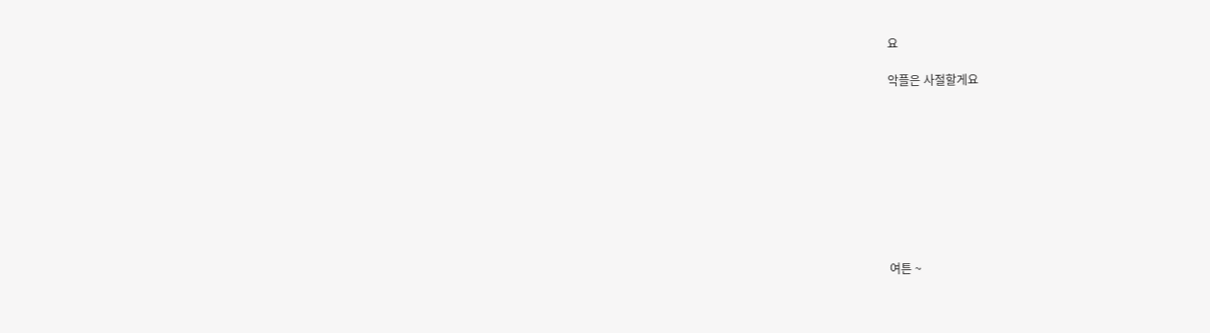요

악플은 사절할게요









여튼 ~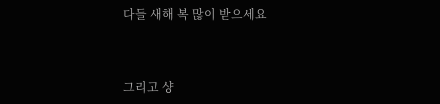다들 새해 복 많이 받으세요



그리고 샹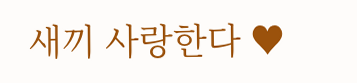새끼 사랑한다 ♥